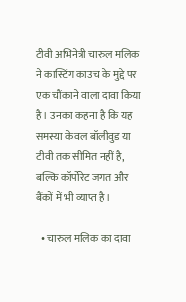टीवी अभिनेत्री चारुल मलिक ने कास्टिंग काउच के मुद्दे पर एक चौंकाने वाला दावा किया है। उनका कहना है कि यह समस्या केवल बॉलीवुड या टीवी तक सीमित नहीं है, बल्कि कॉर्पोरेट जगत और बैंकों में भी व्याप्त है।

  • चारुल मलिक का दावा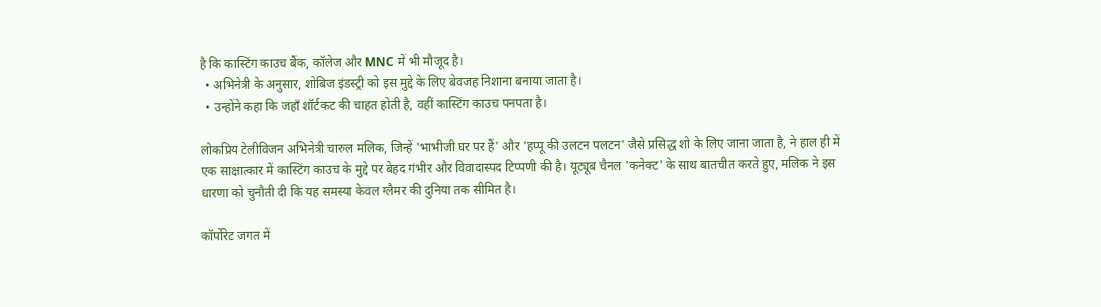है कि कास्टिंग काउच बैंक, कॉलेज और MNC में भी मौजूद है।
  • अभिनेत्री के अनुसार, शोबिज इंडस्ट्री को इस मुद्दे के लिए बेवजह निशाना बनाया जाता है।
  • उन्होंने कहा कि जहाँ शॉर्टकट की चाहत होती है, वहीं कास्टिंग काउच पनपता है।

लोकप्रिय टेलीविजन अभिनेत्री चारुल मलिक, जिन्हें 'भाभीजी घर पर हैं' और 'हप्पू की उलटन पलटन' जैसे प्रसिद्ध शो के लिए जाना जाता है, ने हाल ही में एक साक्षात्कार में कास्टिंग काउच के मुद्दे पर बेहद गंभीर और विवादास्पद टिप्पणी की है। यूट्यूब चैनल 'कनेक्ट' के साथ बातचीत करते हुए, मलिक ने इस धारणा को चुनौती दी कि यह समस्या केवल ग्लैमर की दुनिया तक सीमित है।

कॉर्पोरेट जगत में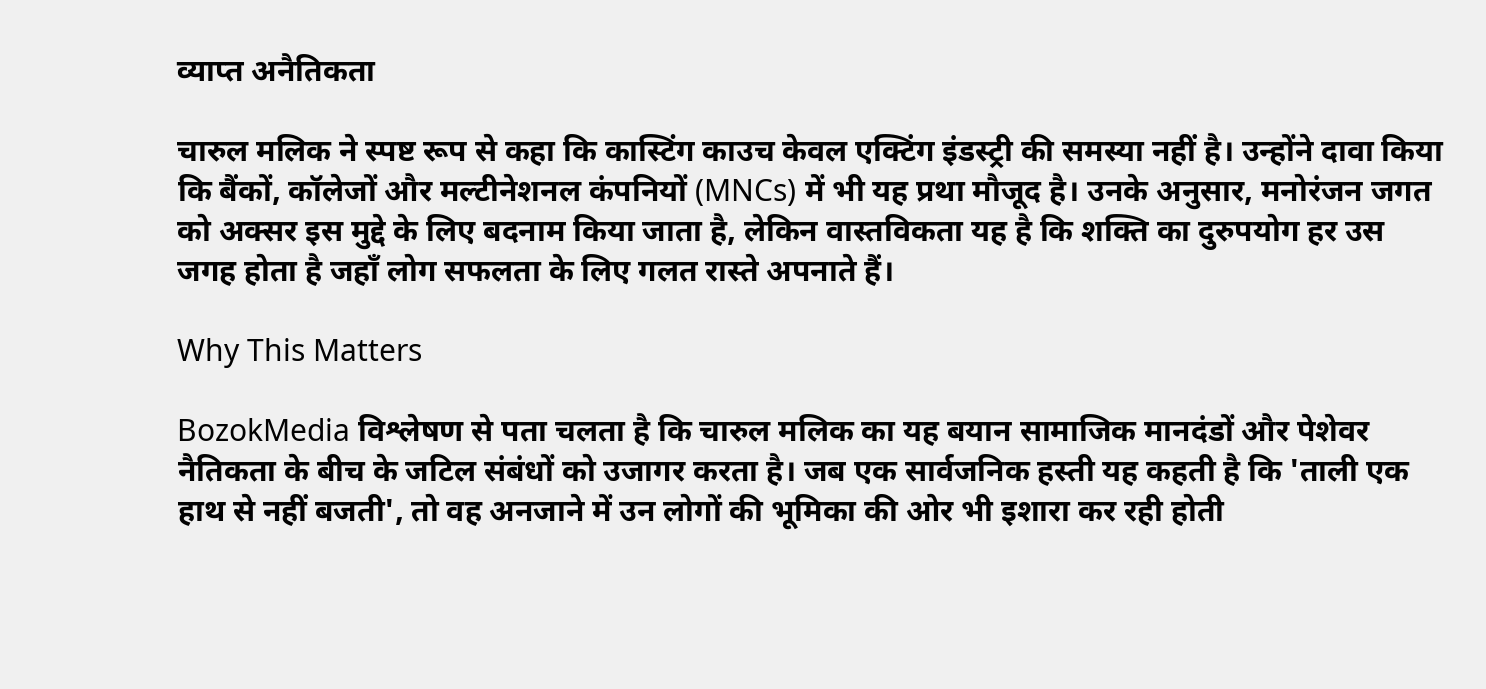व्याप्त अनैतिकता

चारुल मलिक ने स्पष्ट रूप से कहा कि कास्टिंग काउच केवल एक्टिंग इंडस्ट्री की समस्या नहीं है। उन्होंने दावा किया कि बैंकों, कॉलेजों और मल्टीनेशनल कंपनियों (MNCs) में भी यह प्रथा मौजूद है। उनके अनुसार, मनोरंजन जगत को अक्सर इस मुद्दे के लिए बदनाम किया जाता है, लेकिन वास्तविकता यह है कि शक्ति का दुरुपयोग हर उस जगह होता है जहाँ लोग सफलता के लिए गलत रास्ते अपनाते हैं।

Why This Matters

BozokMedia विश्लेषण से पता चलता है कि चारुल मलिक का यह बयान सामाजिक मानदंडों और पेशेवर नैतिकता के बीच के जटिल संबंधों को उजागर करता है। जब एक सार्वजनिक हस्ती यह कहती है कि 'ताली एक हाथ से नहीं बजती', तो वह अनजाने में उन लोगों की भूमिका की ओर भी इशारा कर रही होती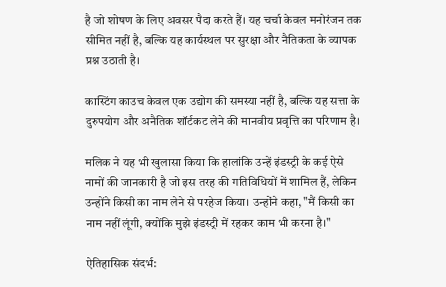है जो शोषण के लिए अवसर पैदा करते हैं। यह चर्चा केवल मनोरंजन तक सीमित नहीं है, बल्कि यह कार्यस्थल पर सुरक्षा और नैतिकता के व्यापक प्रश्न उठाती है।

कास्टिंग काउच केवल एक उद्योग की समस्या नहीं है, बल्कि यह सत्ता के दुरुपयोग और अनैतिक शॉर्टकट लेने की मानवीय प्रवृत्ति का परिणाम है।

मलिक ने यह भी खुलासा किया कि हालांकि उन्हें इंडस्ट्री के कई ऐसे नामों की जानकारी है जो इस तरह की गतिविधियों में शामिल हैं, लेकिन उन्होंने किसी का नाम लेने से परहेज किया। उन्होंने कहा, "मैं किसी का नाम नहीं लूंगी, क्योंकि मुझे इंडस्ट्री में रहकर काम भी करना है।"

ऐतिहासिक संदर्भ: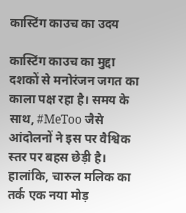कास्टिंग काउच का उदय

कास्टिंग काउच का मुद्दा दशकों से मनोरंजन जगत का काला पक्ष रहा है। समय के साथ, #MeToo जैसे आंदोलनों ने इस पर वैश्विक स्तर पर बहस छेड़ी है। हालांकि, चारुल मलिक का तर्क एक नया मोड़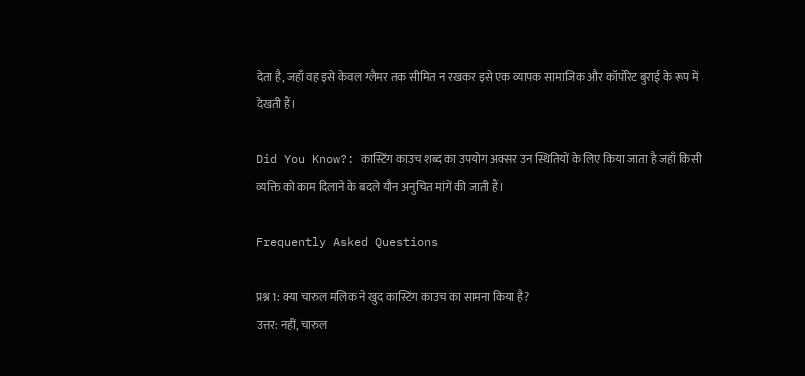देता है, जहाँ वह इसे केवल ग्लैमर तक सीमित न रखकर इसे एक व्यापक सामाजिक और कॉर्पोरेट बुराई के रूप में देखती हैं।

Did You Know?: कास्टिंग काउच शब्द का उपयोग अक्सर उन स्थितियों के लिए किया जाता है जहाँ किसी व्यक्ति को काम दिलाने के बदले यौन अनुचित मांगें की जाती हैं।

Frequently Asked Questions

प्रश्न 1: क्या चारुल मलिक ने खुद कास्टिंग काउच का सामना किया है?
उत्तर: नहीं, चारुल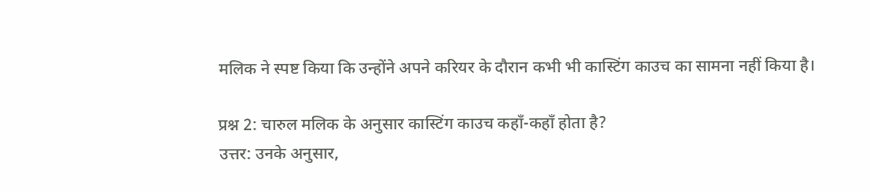मलिक ने स्पष्ट किया कि उन्होंने अपने करियर के दौरान कभी भी कास्टिंग काउच का सामना नहीं किया है।

प्रश्न 2: चारुल मलिक के अनुसार कास्टिंग काउच कहाँ-कहाँ होता है?
उत्तर: उनके अनुसार,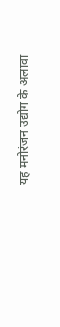यह मनोरंजन उद्योग के अलावा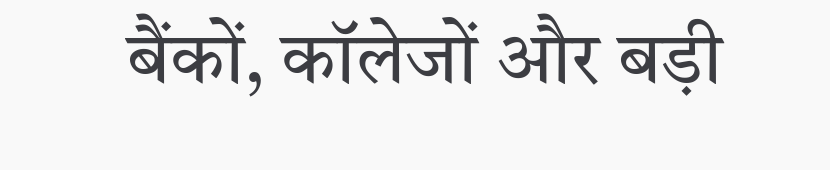बैंकों, कॉलेजों और बड़ी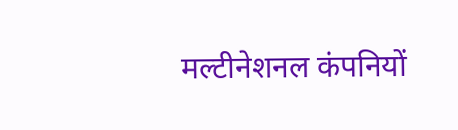मल्टीनेशनल कंपनियों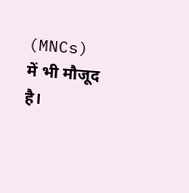(MNCs) में भी मौजूद है।